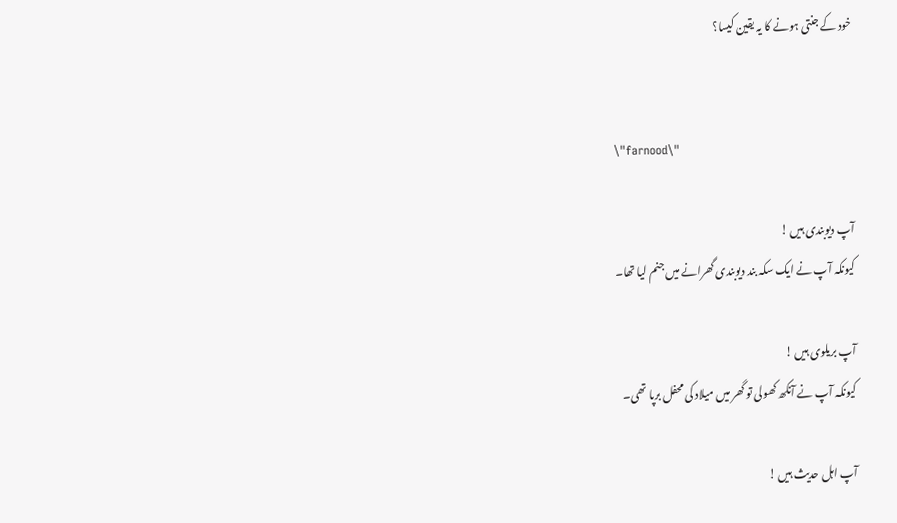خود کے جنتی ہونے کا یہ یقین کیسا؟


\"farnood\"

آپ دیوبندی ہیں !
کیونکہ آپ نے ایک سکہ بند دیوبندی گھرانے میں جنم لیا تھا۔

آپ بریلوی ہیں !
کیونکہ آپ نے آنکھ کھولی تو گھر میں میلاد کی محفل برپا تھی۔

آپ اہل حدیث ہیں !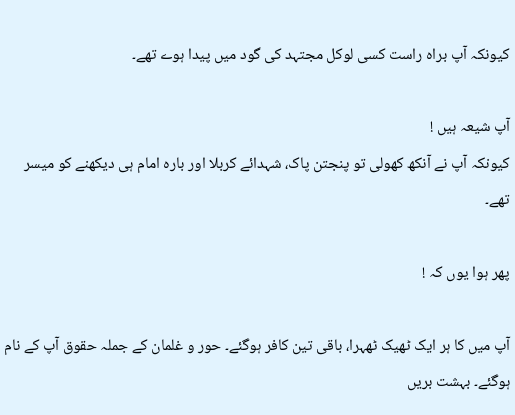کیونکہ آپ براہ راست کسی لوکل مجتہد کی گود میں پیدا ہوے تھے۔

آپ شیعہ ہیں !
کیونکہ آپ نے آنکھ کھولی تو پنجتن پاک، شہدائے کربلا اور بارہ امام ہی دیکھنے کو میسر تھے۔

پھر ہوا یوں کہ !

آپ میں کا ہر ایک ٹھیک ٹھہرا، باقی تین کافر ہوگئے۔ حور و غلمان کے جملہ حقوق آپ کے نام ہوگئے۔ بہشت بریں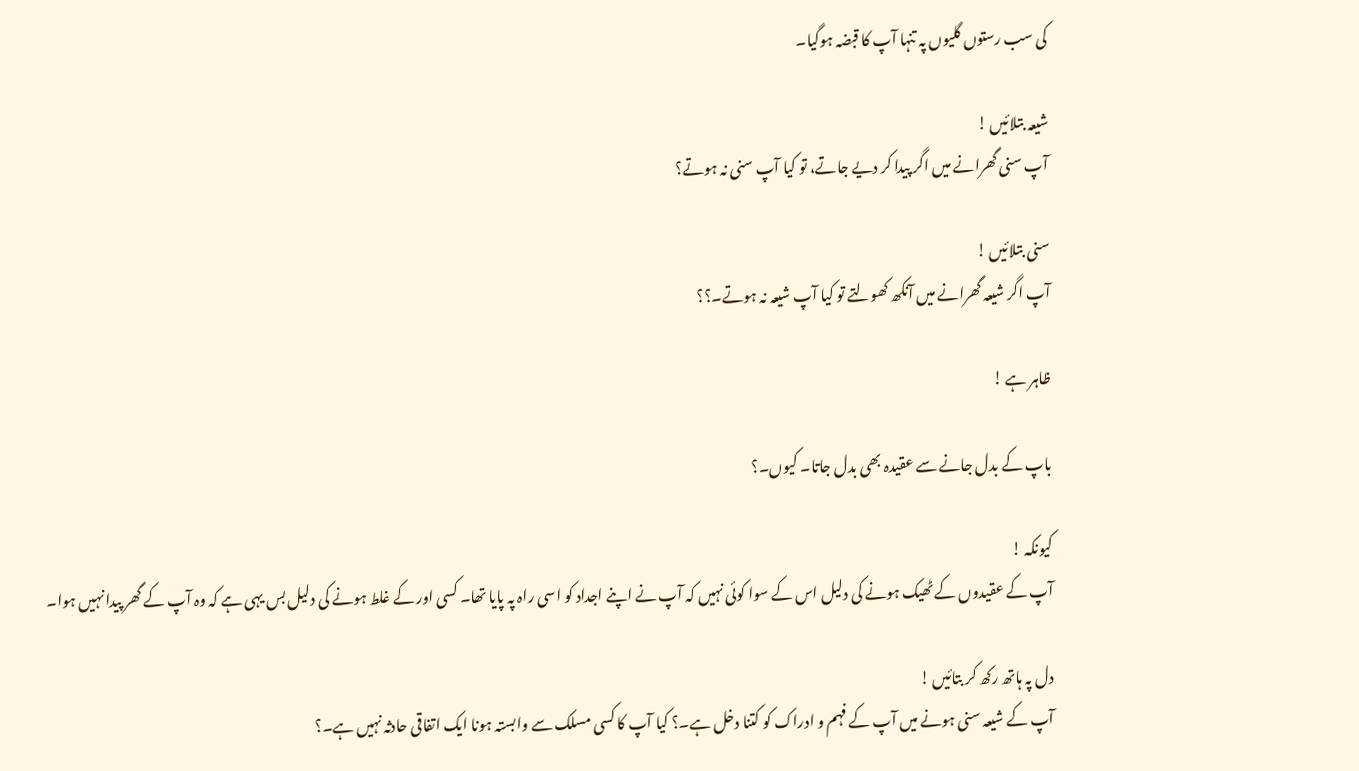کی سب رستوں گلیوں پہ تنہا آپ کا قبضہ ہوگیا۔

شیعہ بتلائیں !
آپ سنی گھرانے میں اگر پیدا کر دیے جاتے، تو کیا آپ سنی نہ ہوتے؟

سنی بتلائیں !
آپ اگر شیعہ گھرانے میں آنکھ کھولتے تو کیا آپ شیعہ نہ ہوتے۔؟؟

ظاہر ہے !

باپ کے بدل جانے سے عقیدہ بھی بدل جاتا۔ کیوں۔؟

کیونکہ !
آپ کے عقیدوں کے ٹھیک ہونے کی دلیل اس کے سوا کوئی نہیں کہ آپ نے اپنے اجداد کو اسی راہ پہ پایا تھا۔ کسی اور کے غلط ہونے کی دلیل بس یہی ہے کہ وہ آپ کے گھر پیدا نہیں ہوا۔

دل پہ ہاتھ رکھ کر بتائیں !
آپ کے شیعہ سنی ہونے میں آپ کے فہم و ادراک کو کتنا دخل ہے۔؟ کیا آپ کا کسی مسلک سے وابستہ ہونا ایک اتفاقی حادثہ نہیں ہے۔؟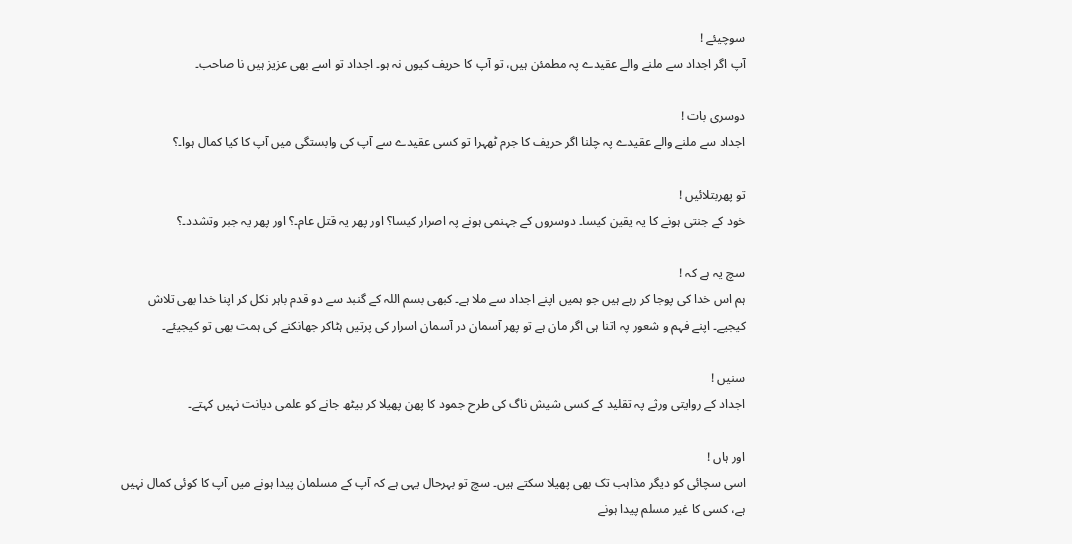سوچیئے !
آپ اگر اجداد سے ملنے والے عقیدے پہ مطمئن ہیں، تو آپ کا حریف کیوں نہ ہو۔ اجداد تو اسے بھی عزیز ہیں نا صاحب۔

دوسری بات !
اجداد سے ملنے والے عقیدے پہ چلنا اگر حریف کا جرم ٹھہرا تو کسی عقیدے سے آپ کی وابستگی میں آپ کا کیا کمال ہوا۔؟

تو پھربتلائیں !
خود کے جنتی ہونے کا یہ یقین کیسا۔ دوسروں کے جہنمی ہونے پہ اصرار کیسا؟ اور پھر یہ قتل عام۔؟ اور پھر یہ جبر وتشدد۔؟

سچ یہ ہے کہ !
ہم اس خدا کی پوجا کر رہے ہیں جو ہمیں اپنے اجداد سے ملا ہے۔ کبھی بسم اللہ کے گنبد سے دو قدم باہر نکل کر اپنا خدا بھی تلاش کیجیے۔ اپنے فہم و شعور پہ اتنا ہی اگر مان ہے تو پھر آسمان در آسمان اسرار کی پرتیں ہٹاکر جھانکنے کی ہمت بھی تو کیجیئے۔

سنیں !
اجداد کے روایتی ورثے پہ تقلید کے کسی شیش ناگ کی طرح جمود کا پھن پھیلا کر بیٹھ جانے کو علمی دیانت نہیں کہتے۔

اور ہاں !
اسی سچائی کو دیگر مذاہب تک بھی پھیلا سکتے ہیں۔ سچ تو بہرحال یہی ہے کہ آپ کے مسلمان پیدا ہونے میں آپ کا کوئی کمال نہیں ہے، کسی کا غیر مسلم پیدا ہونے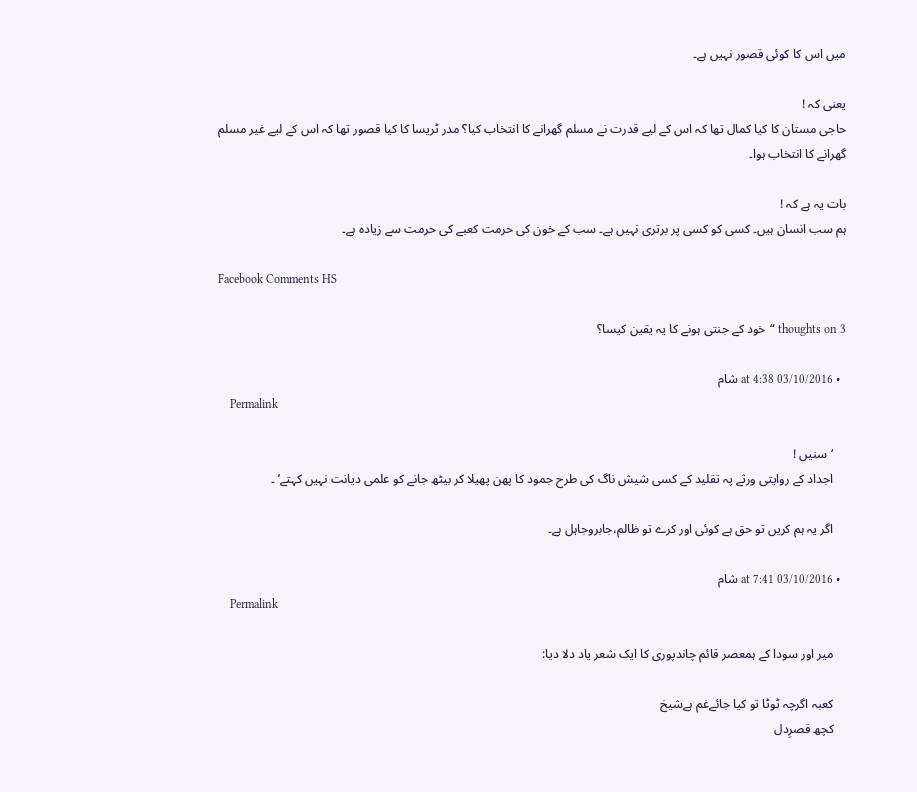میں اس کا کوئی قصور نہیں ہے۔

یعنی کہ !
حاجی مستان کا کیا کمال تھا کہ اس کے لیے قدرت نے مسلم گھرانے کا انتخاب کیا؟ مدر ٹریسا کا کیا قصور تھا کہ اس کے لیے غیر مسلم گھرانے کا انتخاب ہوا۔

بات یہ ہے کہ !
ہم سب انسان ہیں۔ کسی کو کسی پر برتری نہیں ہے۔ سب کے خون کی حرمت کعبے کی حرمت سے زیادہ ہے۔

Facebook Comments HS

3 thoughts on “خود کے جنتی ہونے کا یہ یقین کیسا؟

  • 03/10/2016 at 4:38 شام
    Permalink

    ‘سنیں !
    اجداد کے روایتی ورثے پہ تقلید کے کسی شیش ناگ کی طرح جمود کا پھن پھیلا کر بیٹھ جانے کو علمی دیانت نہیں کہتے’ ۔

    اگر یہ ہم کریں تو حق ہے کوئی اور کرے تو ظالم،جابروجاہل ہے۔

  • 03/10/2016 at 7:41 شام
    Permalink

    میر اور سودا کے ہمعصر قائم چاندپوری کا ایک شعر یاد دلا دیا:

    کعبہ اگرچہ ٹوٹا تو کیا جائےغم ہےشیخ
    کچھ قصرِدل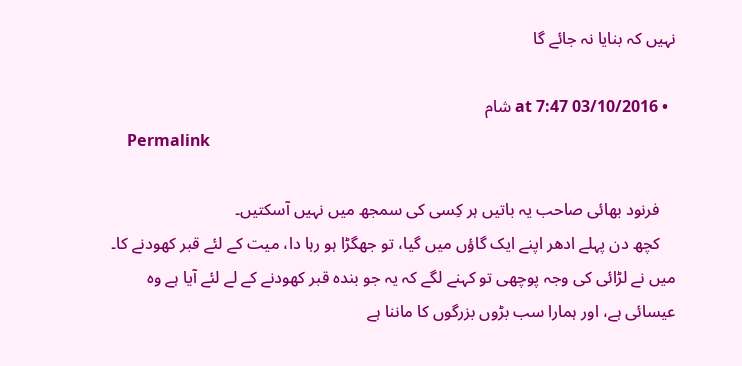نہیں کہ بنایا نہ جائے گا

  • 03/10/2016 at 7:47 شام
    Permalink

    فرنود بھائی صاحب یہ باتیں ہر کِسی کی سمجھ میں نہیں آسکتیں۔
    کچھ دن پہلے ادھر اپنے ایک گاؤں میں گیا، تو جھگڑا ہو رہا دا، میت کے لئے قبر کھودنے کا۔ میں نے لڑائی کی وجہ پوچھی تو کہنے لگے کہ یہ جو بندہ قبر کھودنے کے لے لئے آیا ہے وہ عیسائی ہے، اور ہمارا سب بڑوں بزرگوں کا ماننا ہے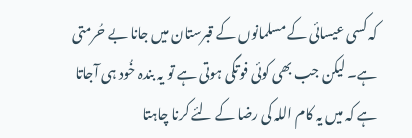کہ کسی عیسائی کے مسلمانوں کے قبرستان میں جانا بے حُرمتی ہے۔ لیکن جب بھی کوئی فوتگی ہوتی ہے تو یہ بندہ خُود ہی آجاتا ہے کہ میں یہ کام اللہ کی رضا کے لئے کرنا چاہتا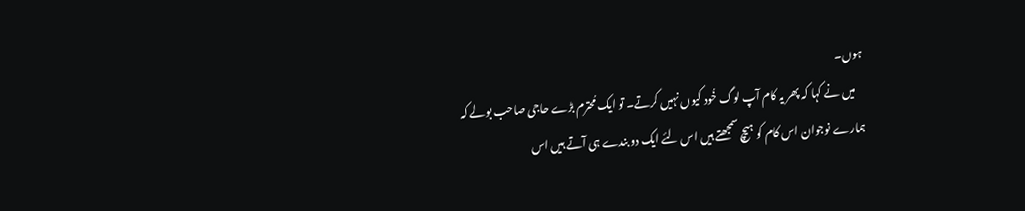ہوں۔
    میں نے کہا کہ پھر یہ کام آپ لوگ خُود کیوں نہیں کرتے۔ تو ایک مُحترم بڑے حاجی صاحب بولے کہ ہمارے نوجوان اس کام کو ہیچ سمجھتے ہیں اس لئے ایک دو بندے ہی آتے ہیں اس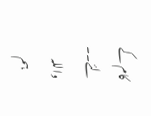کام کے لئے۔۔ واللہ
    ہم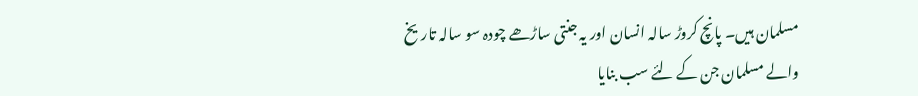مسلمان ہیں۔ پانچ کروڑ سالہ انسان اور یہ جنتی ساڑھے چودہ سو سالہ تاریخ والے مسلمان جن کے لئے سب بنایا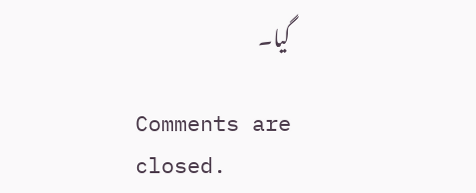گیا۔

Comments are closed.